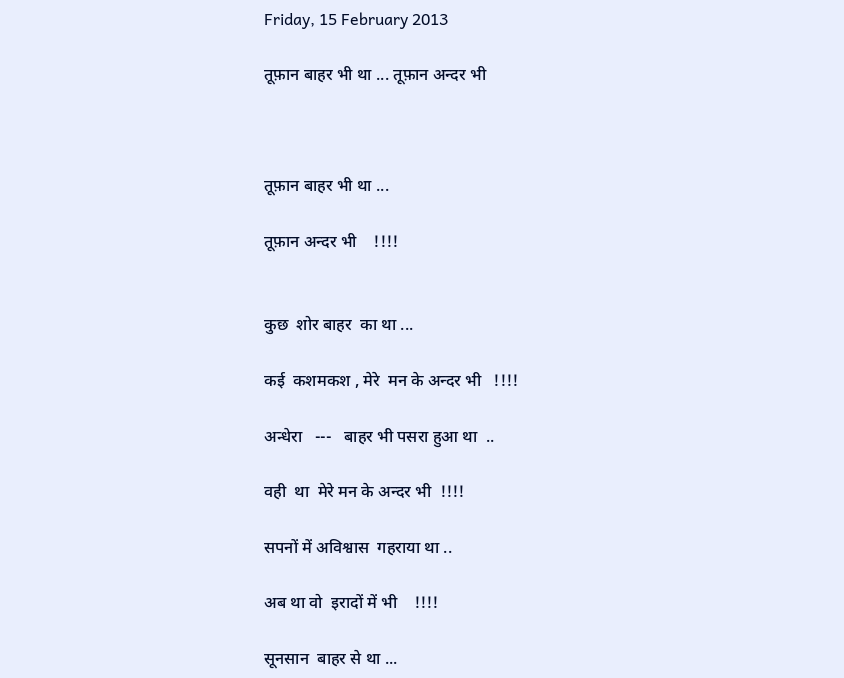Friday, 15 February 2013

तूफ़ान बाहर भी था ... तूफ़ान अन्दर भी



तूफ़ान बाहर भी था ...

तूफ़ान अन्दर भी    !!!!


कुछ  शोर बाहर  का था ...

कई  कशमकश , मेरे  मन के अन्दर भी   !!!!

अन्धेरा   ---   बाहर भी पसरा हुआ था  ..

वही  था  मेरे मन के अन्दर भी  !!!!

सपनों में अविश्वास  गहराया था ..

अब था वो  इरादों में भी    !!!!

सूनसान  बाहर से था ...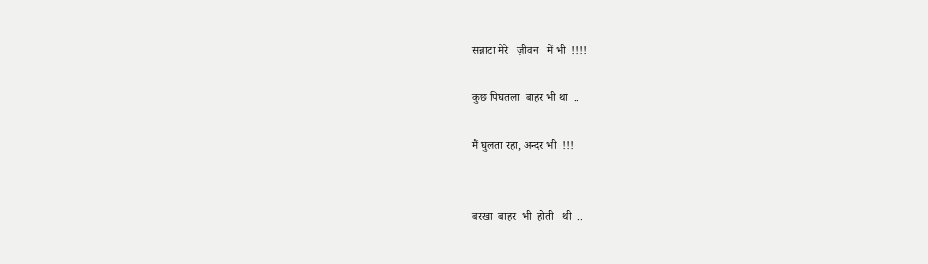सन्नाटा मेरे   ज़ीवन   में भी  !!!!

कुछ पिघतला  बाहर भी था  ..

मैं घुलता रहा, अन्दर भी  !!!


बरखा  बाहर  भी  होती   थी  ..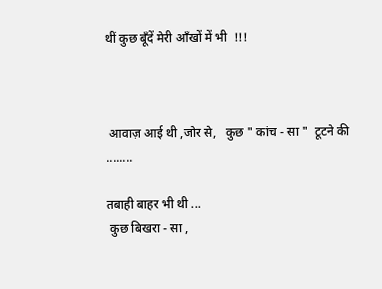थीं कुछ बूँदें मेरी आँखों में भी  !!!



 आवाज़ आई थी ,जोर से,   कुछ " कांच - सा "  टूटने की    ........

तबाही बाहर भी थी ...
 कुछ बिखरा - सा ,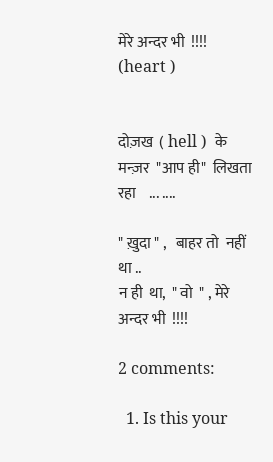मेरे अन्दर भी  !!!!   (heart )


दोज़ख  ( hell )  के मन्ज़र  "आप ही"  लिखता  रहा    ... ....

" ख़ुदा " ,   बाहर तो  नहीं था ..
न ही  था,  " वो  " , मेरे अन्दर भी  !!!!

2 comments:

  1. Is this your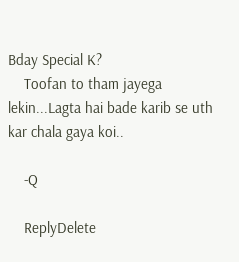Bday Special K?
    Toofan to tham jayega lekin...Lagta hai bade karib se uth kar chala gaya koi..

    -Q

    ReplyDelete